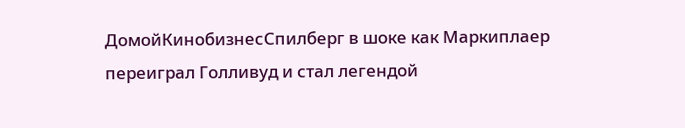ДомойКинобизнесСпилберг в шоке как Маркиплаер переиграл Голливуд и стал легендой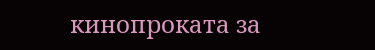кинопроката за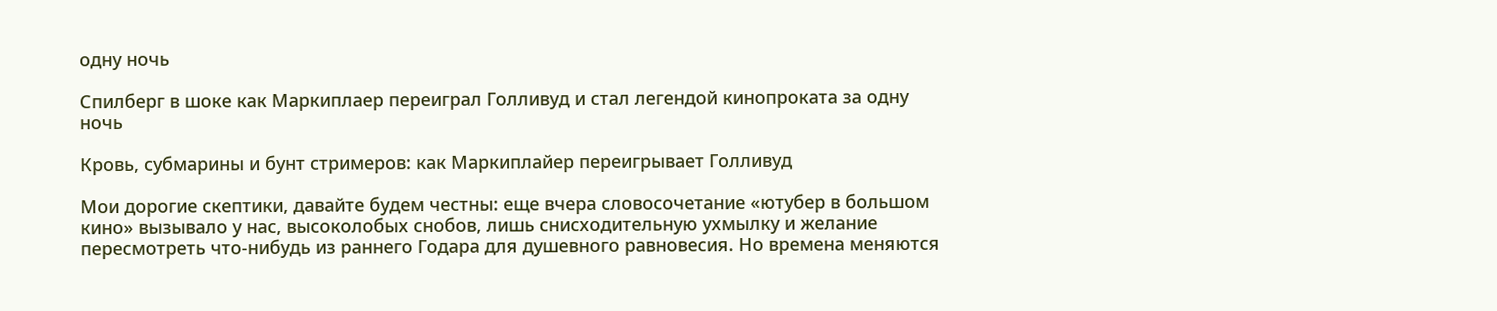одну ночь

Спилберг в шоке как Маркиплаер переиграл Голливуд и стал легендой кинопроката за одну ночь

Кровь, субмарины и бунт стримеров: как Маркиплайер переигрывает Голливуд

Мои дорогие скептики, давайте будем честны: еще вчера словосочетание «ютубер в большом кино» вызывало у нас, высоколобых снобов, лишь снисходительную ухмылку и желание пересмотреть что-нибудь из раннего Годара для душевного равновесия. Но времена меняются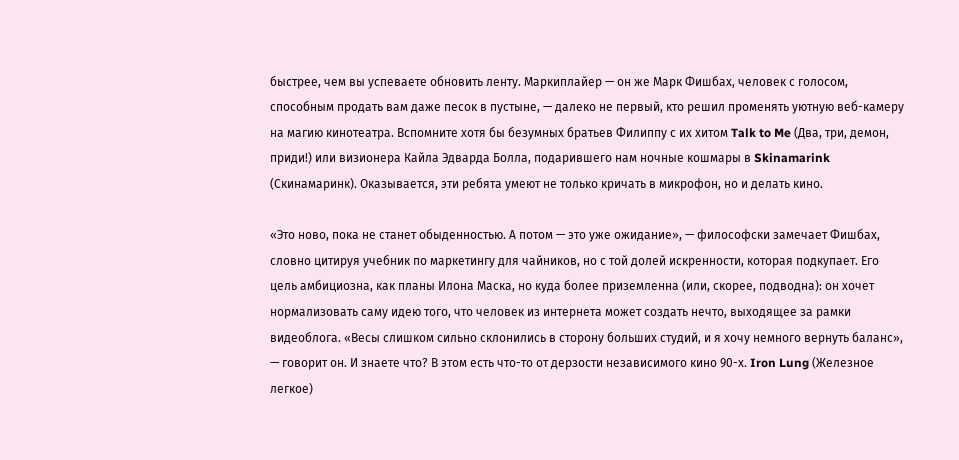быстрее, чем вы успеваете обновить ленту. Маркиплайер — он же Марк Фишбах, человек с голосом, способным продать вам даже песок в пустыне, — далеко не первый, кто решил променять уютную веб-камеру на магию кинотеатра. Вспомните хотя бы безумных братьев Филиппу с их хитом Talk to Me (Два, три, демон, приди!) или визионера Кайла Эдварда Болла, подарившего нам ночные кошмары в Skinamarink (Скинамаринк). Оказывается, эти ребята умеют не только кричать в микрофон, но и делать кино.

«Это ново, пока не станет обыденностью. А потом — это уже ожидание», — философски замечает Фишбах, словно цитируя учебник по маркетингу для чайников, но с той долей искренности, которая подкупает. Его цель амбициозна, как планы Илона Маска, но куда более приземленна (или, скорее, подводна): он хочет нормализовать саму идею того, что человек из интернета может создать нечто, выходящее за рамки видеоблога. «Весы слишком сильно склонились в сторону больших студий, и я хочу немного вернуть баланс», — говорит он. И знаете что? В этом есть что-то от дерзости независимого кино 90-х. Iron Lung (Железное легкое)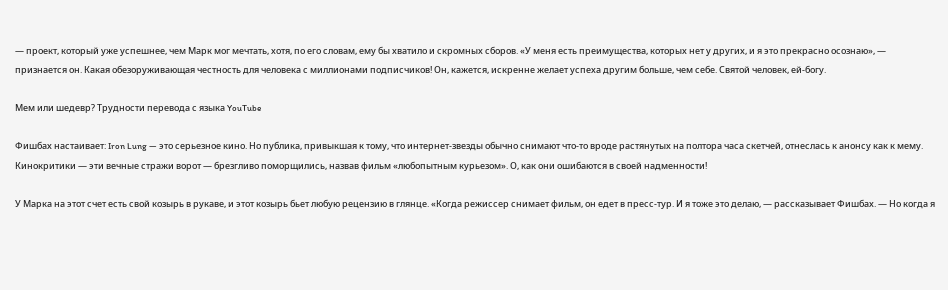— проект, который уже успешнее, чем Марк мог мечтать, хотя, по его словам, ему бы хватило и скромных сборов. «У меня есть преимущества, которых нет у других, и я это прекрасно осознаю», — признается он. Какая обезоруживающая честность для человека с миллионами подписчиков! Он, кажется, искренне желает успеха другим больше, чем себе. Святой человек, ей-богу.

Мем или шедевр? Трудности перевода с языка YouTube

Фишбах настаивает: Iron Lung — это серьезное кино. Но публика, привыкшая к тому, что интернет-звезды обычно снимают что-то вроде растянутых на полтора часа скетчей, отнеслась к анонсу как к мему. Кинокритики — эти вечные стражи ворот — брезгливо поморщились, назвав фильм «любопытным курьезом». О, как они ошибаются в своей надменности!

У Марка на этот счет есть свой козырь в рукаве, и этот козырь бьет любую рецензию в глянце. «Когда режиссер снимает фильм, он едет в пресс-тур. И я тоже это делаю, — рассказывает Фишбах. — Но когда я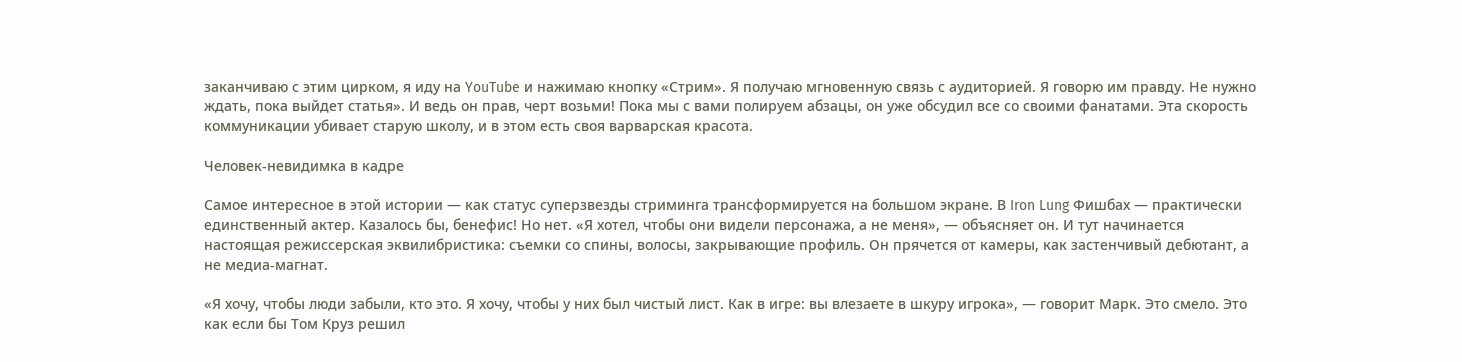заканчиваю с этим цирком, я иду на YouTube и нажимаю кнопку «Стрим». Я получаю мгновенную связь с аудиторией. Я говорю им правду. Не нужно ждать, пока выйдет статья». И ведь он прав, черт возьми! Пока мы с вами полируем абзацы, он уже обсудил все со своими фанатами. Эта скорость коммуникации убивает старую школу, и в этом есть своя варварская красота.

Человек-невидимка в кадре

Самое интересное в этой истории — как статус суперзвезды стриминга трансформируется на большом экране. В Iron Lung Фишбах — практически единственный актер. Казалось бы, бенефис! Но нет. «Я хотел, чтобы они видели персонажа, а не меня», — объясняет он. И тут начинается настоящая режиссерская эквилибристика: съемки со спины, волосы, закрывающие профиль. Он прячется от камеры, как застенчивый дебютант, а не медиа-магнат.

«Я хочу, чтобы люди забыли, кто это. Я хочу, чтобы у них был чистый лист. Как в игре: вы влезаете в шкуру игрока», — говорит Марк. Это смело. Это как если бы Том Круз решил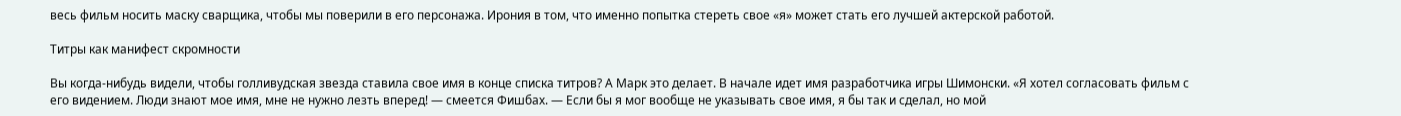весь фильм носить маску сварщика, чтобы мы поверили в его персонажа. Ирония в том, что именно попытка стереть свое «я» может стать его лучшей актерской работой.

Титры как манифест скромности

Вы когда-нибудь видели, чтобы голливудская звезда ставила свое имя в конце списка титров? А Марк это делает. В начале идет имя разработчика игры Шимонски. «Я хотел согласовать фильм с его видением. Люди знают мое имя, мне не нужно лезть вперед! — смеется Фишбах. — Если бы я мог вообще не указывать свое имя, я бы так и сделал, но мой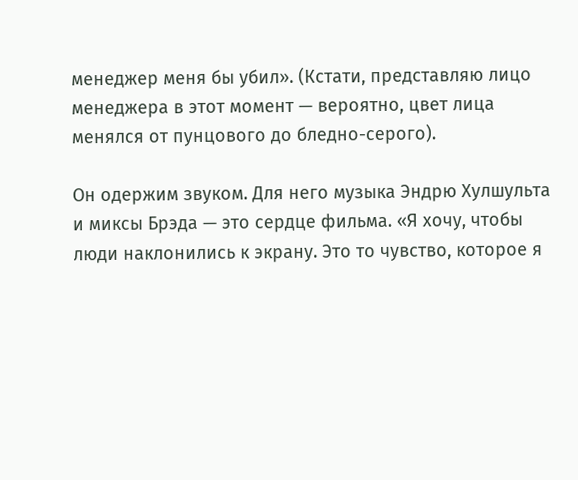менеджер меня бы убил». (Кстати, представляю лицо менеджера в этот момент — вероятно, цвет лица менялся от пунцового до бледно-серого).

Он одержим звуком. Для него музыка Эндрю Хулшульта и миксы Брэда — это сердце фильма. «Я хочу, чтобы люди наклонились к экрану. Это то чувство, которое я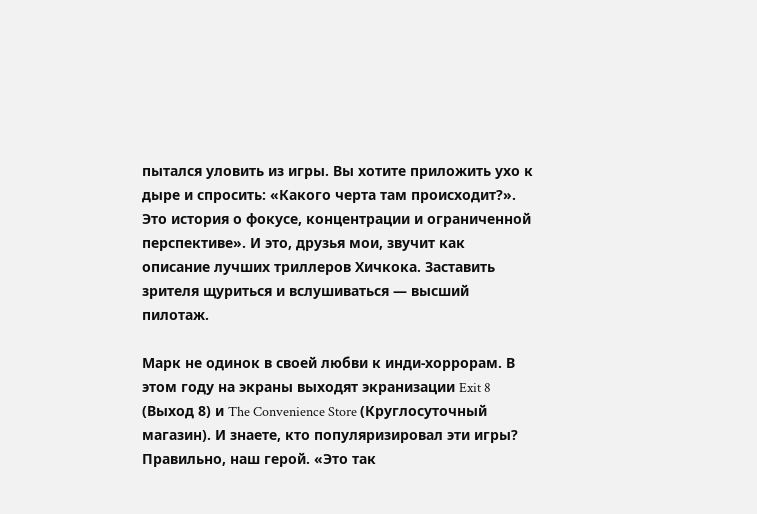пытался уловить из игры. Вы хотите приложить ухо к дыре и спросить: «Какого черта там происходит?». Это история о фокусе, концентрации и ограниченной перспективе». И это, друзья мои, звучит как описание лучших триллеров Хичкока. Заставить зрителя щуриться и вслушиваться — высший пилотаж.

Марк не одинок в своей любви к инди-хоррорам. В этом году на экраны выходят экранизации Exit 8 (Выход 8) и The Convenience Store (Круглосуточный магазин). И знаете, кто популяризировал эти игры? Правильно, наш герой. «Это так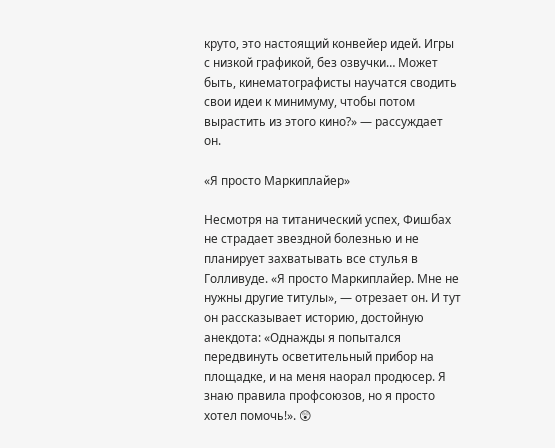круто, это настоящий конвейер идей. Игры с низкой графикой, без озвучки… Может быть, кинематографисты научатся сводить свои идеи к минимуму, чтобы потом вырастить из этого кино?» — рассуждает он.

«Я просто Маркиплайер»

Несмотря на титанический успех, Фишбах не страдает звездной болезнью и не планирует захватывать все стулья в Голливуде. «Я просто Маркиплайер. Мне не нужны другие титулы», — отрезает он. И тут он рассказывает историю, достойную анекдота: «Однажды я попытался передвинуть осветительный прибор на площадке, и на меня наорал продюсер. Я знаю правила профсоюзов, но я просто хотел помочь!». 😲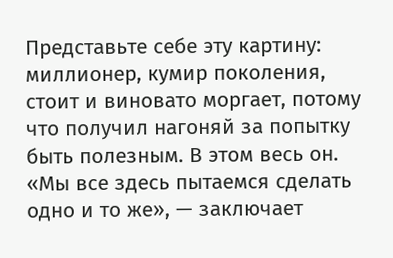Представьте себе эту картину: миллионер, кумир поколения, стоит и виновато моргает, потому что получил нагоняй за попытку быть полезным. В этом весь он. «Мы все здесь пытаемся сделать одно и то же», — заключает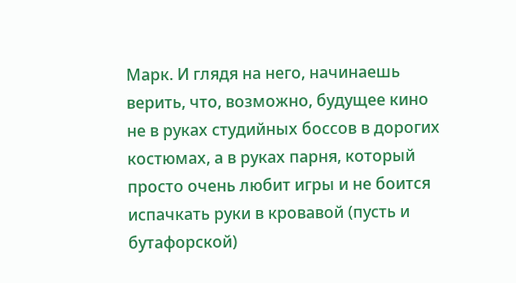Марк. И глядя на него, начинаешь верить, что, возможно, будущее кино не в руках студийных боссов в дорогих костюмах, а в руках парня, который просто очень любит игры и не боится испачкать руки в кровавой (пусть и бутафорской)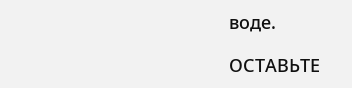воде.

ОСТАВЬТЕ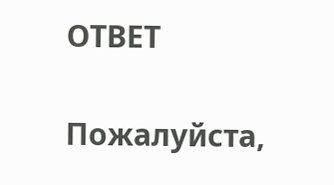ОТВЕТ

Пожалуйста,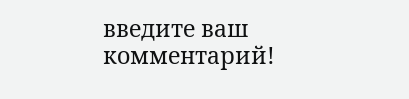введите ваш комментарий!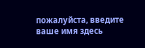пожалуйста, введите ваше имя здесь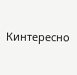Кинтересно